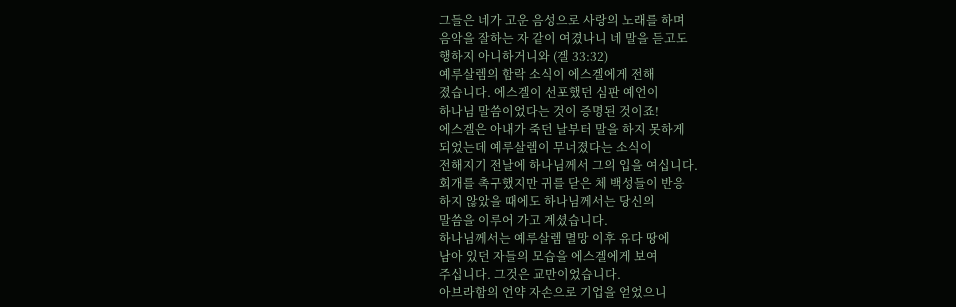그들은 네가 고운 음성으로 사랑의 노래를 하며
음악을 잘하는 자 같이 여겼나니 네 말을 듣고도
행하지 아니하거니와 (겔 33:32)
예루살렘의 함락 소식이 에스겔에게 전해
졌습니다. 에스겔이 선포했던 심판 예언이
하나님 말씀이었다는 것이 증명된 것이죠!
에스겔은 아내가 죽던 날부터 말을 하지 못하게
되었는데 예루살렘이 무너졌다는 소식이
전해지기 전날에 하나님께서 그의 입을 여십니다.
회개를 촉구했지만 귀를 닫은 체 백성들이 반응
하지 않았을 때에도 하나님께서는 당신의
말씀을 이루어 가고 계셨습니다.
하나님께서는 예루살렘 멸망 이후 유다 땅에
남아 있던 자들의 모습을 에스겔에게 보여
주십니다. 그것은 교만이었습니다.
아브라함의 언약 자손으로 기업을 얻었으니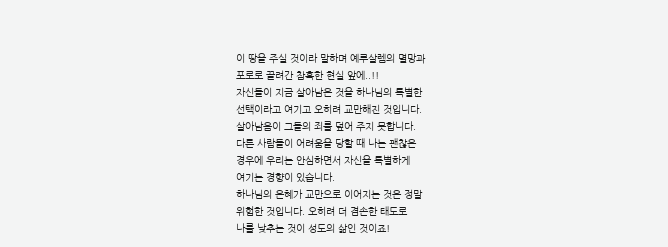이 땅을 주실 것이라 말하며 예루살렘의 멸망과
포로로 끌려간 참혹한 현실 앞에..!!
자신들이 지금 살아남은 것을 하나님의 특별한
선택이라고 여기고 오히려 교만해진 것입니다.
살아남음이 그들의 죄를 덮어 주지 못합니다.
다른 사람들이 어려움을 당할 때 나는 괜찮은
경우에 우리는 안심하면서 자신을 특별하게
여기는 경향이 있습니다.
하나님의 은혜가 교만으로 이어지는 것은 정말
위험한 것입니다. 오히려 더 겸손한 태도로
나를 낮추는 것이 성도의 삶인 것이죠!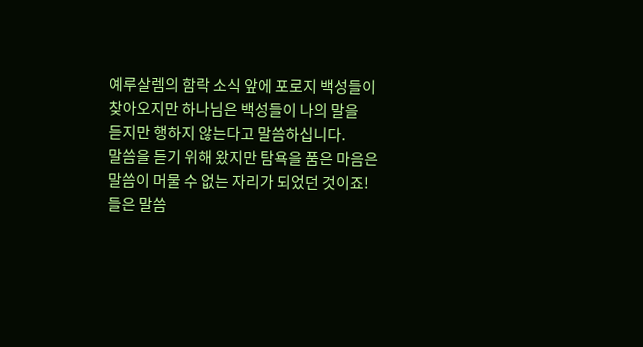예루살렘의 함락 소식 앞에 포로지 백성들이
찾아오지만 하나님은 백성들이 나의 말을
듣지만 행하지 않는다고 말씀하십니다.
말씀을 듣기 위해 왔지만 탐욕을 품은 마음은
말씀이 머물 수 없는 자리가 되었던 것이죠!
들은 말씀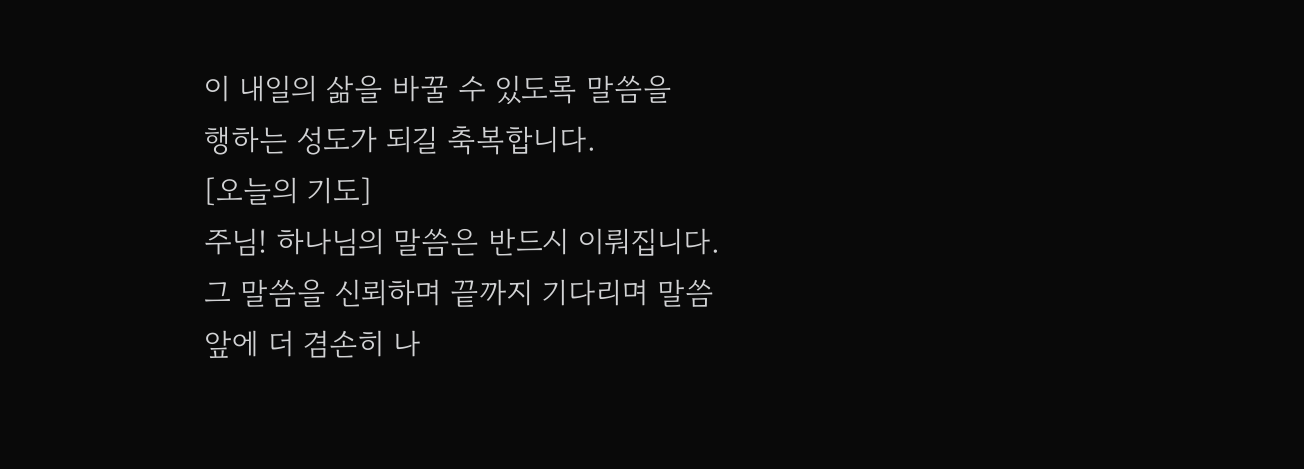이 내일의 삶을 바꿀 수 있도록 말씀을
행하는 성도가 되길 축복합니다.
[오늘의 기도]
주님! 하나님의 말씀은 반드시 이뤄집니다.
그 말씀을 신뢰하며 끝까지 기다리며 말씀
앞에 더 겸손히 나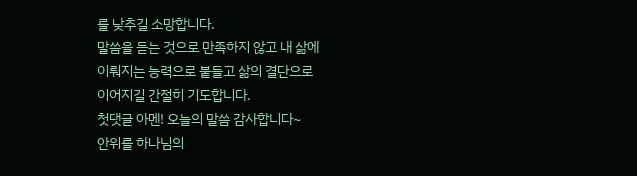를 낮추길 소망합니다.
말씀을 듣는 것으로 만족하지 않고 내 삶에
이뤄지는 능력으로 붙들고 삶의 결단으로
이어지길 간절히 기도합니다.
첫댓글 아멘! 오늘의 말씀 감사합니다~
안위를 하나님의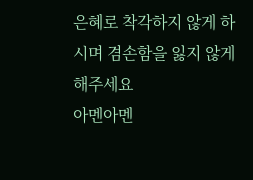은혜로 착각하지 않게 하시며 겸손함을 잃지 않게 해주세요
아멘아멘